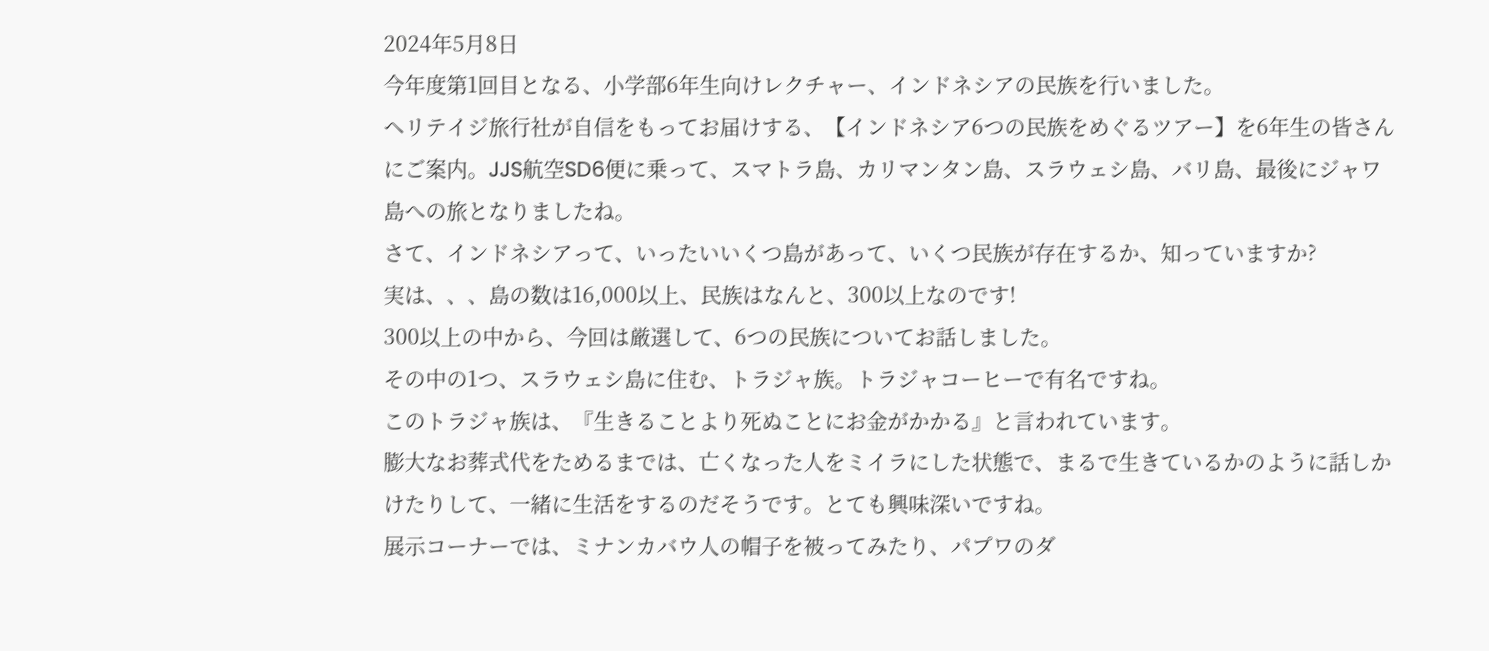2024年5月8日
今年度第1回目となる、小学部6年生向けレクチャー、インドネシアの民族を行いました。
ヘリテイジ旅行社が自信をもってお届けする、【インドネシア6つの民族をめぐるツアー】を6年生の皆さんにご案内。JJS航空SD6便に乗って、スマトラ島、カリマンタン島、スラウェシ島、バリ島、最後にジャワ島への旅となりましたね。
さて、インドネシアって、いったいいくつ島があって、いくつ民族が存在するか、知っていますか?
実は、、、島の数は16,000以上、民族はなんと、300以上なのです!
300以上の中から、今回は厳選して、6つの民族についてお話しました。
その中の1つ、スラウェシ島に住む、トラジャ族。トラジャコーヒーで有名ですね。
このトラジャ族は、『生きることより死ぬことにお金がかかる』と言われています。
膨大なお葬式代をためるまでは、亡くなった人をミイラにした状態で、まるで生きているかのように話しかけたりして、一緒に生活をするのだそうです。とても興味深いですね。
展示コーナーでは、ミナンカバウ人の帽子を被ってみたり、パプワのダ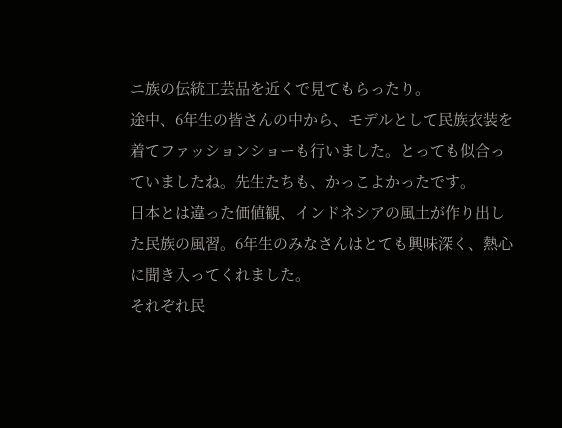ニ族の伝統工芸品を近くで見てもらったり。
途中、6年生の皆さんの中から、モデルとして民族衣装を着てファッションショーも行いました。とっても似合っていましたね。先生たちも、かっこよかったです。
日本とは違った価値観、インドネシアの風土が作り出した民族の風習。6年生のみなさんはとても興味深く、熱心に聞き入ってくれました。
それぞれ民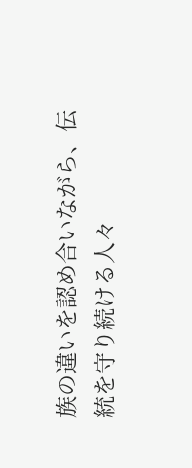族の違いを認め合いながら、伝統を守り続ける人々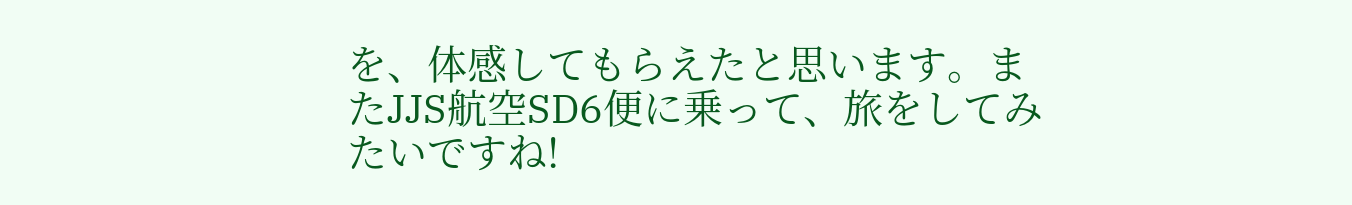を、体感してもらえたと思います。またJJS航空SD6便に乗って、旅をしてみたいですね!